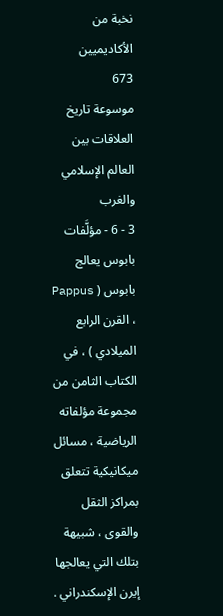نخبة من الأكاديميين
673
موسوعة تاريخ العلاقات بين العالم الإسلامي والغرب
3 - 6 - مؤلَّفات بابوس يعالج بابوس ( Pappus ، القرن الرابع الميلادي ) ، في الكتاب الثامن من مجموعة مؤلفاته الرياضية ، مسائل ميكانيكية تتعلق بمراكز الثقل والقوى ، شبيهة بتلك التي يعالجها إيرن الإسكندراني .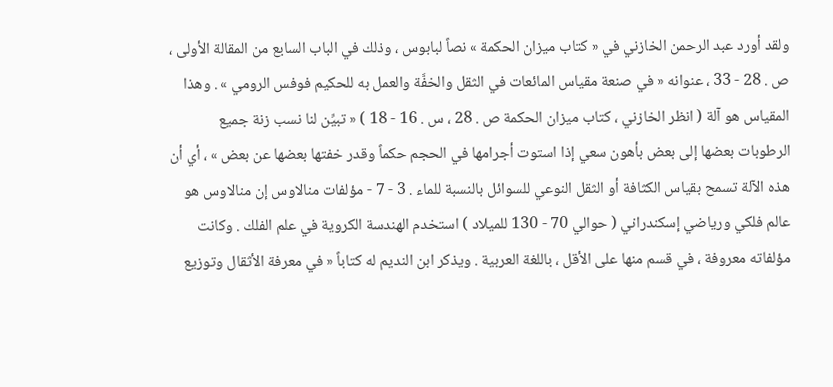ولقد أورد عبد الرحمن الخازني في « كتاب ميزان الحكمة » نصاً لبابوس ، وذلك في الباب السابع من المقالة الأولى ، ص . 28 - 33 ، عنوانه « في صنعة مقياس المائعات في الثقل والخفَّة والعمل به للحكيم فوفس الرومي » . وهذا المقياس هو آلة ( انظر الخازني ، كتاب ميزان الحكمة ص . 28 ، س . 16 - 18 ) « تبيِّن لنا نسب زنة جميع الرطوبات بعضها إلى بعض بأهون سعي إذا استوت أجرامها في الحجم حكماً وقدر خفتها بعضها عن بعض » ، أي أن هذه الآلة تسمح بقياس الكثافة أو الثقل النوعي للسوائل بالنسبة للماء . 3 - 7 - مؤلفات منالاوس إن منالاوس هو عالم فلكي ورياضي إسكندراني ( حوالي 70 - 130 للميلاد ) استخدم الهندسة الكروية في علم الفلك . وكانت مؤلفاته معروفة ، في قسم منها على الأقل ، باللغة العربية . ويذكر ابن النديم له كتاباً « في معرفة الأثقال وتوزيع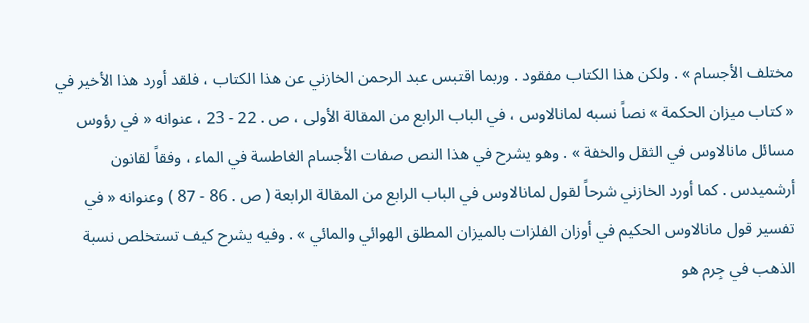مختلف الأجسام » . ولكن هذا الكتاب مفقود . وربما اقتبس عبد الرحمن الخازني عن هذا الكتاب ، فلقد أورد هذا الأخير في « كتاب ميزان الحكمة » نصاً نسبه لمانالاوس ، في الباب الرابع من المقالة الأولى ، ص . 22 - 23 ، عنوانه « في رؤوس مسائل مانالاوس في الثقل والخفة » . وهو يشرح في هذا النص صفات الأجسام الغاطسة في الماء ، وفقاً لقانون أرشميدس . كما أورد الخازني شرحاً لقول لمانالاوس في الباب الرابع من المقالة الرابعة ( ص . 86 - 87 ) وعنوانه « في تفسير قول مانالاوس الحكيم في أوزان الفلزات بالميزان المطلق الهوائي والمائي » . وفيه يشرح كيف تستخلص نسبة الذهب في جِرم هو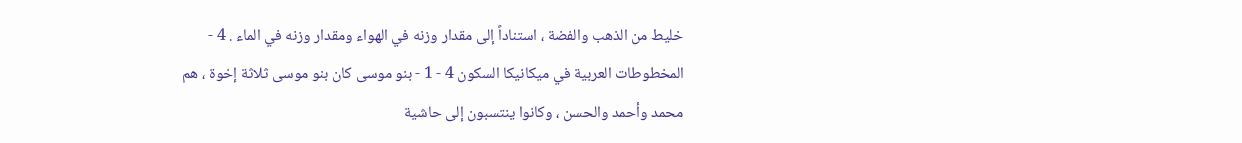خليط من الذهب والفضة ، استناداً إلى مقدار وزنه في الهواء ومقدار وزنه في الماء . 4 - المخطوطات العربية في ميكانيكا السكون 4 - 1 - بنو موسى كان بنو موسى ثلاثة إخوة ، هم محمد وأحمد والحسن ، وكانوا ينتسبون إلى حاشية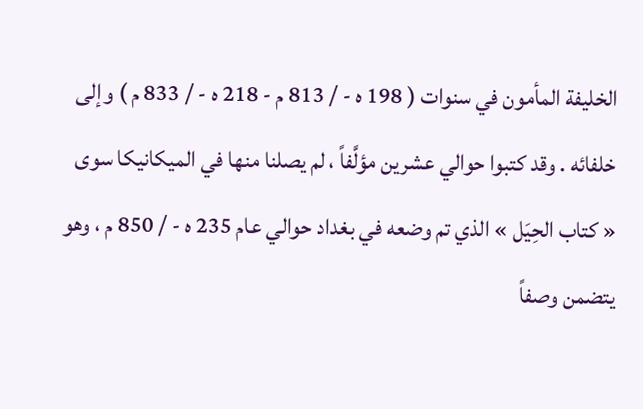الخليفة المأمون في سنوات ( 198 ه - / 813 م - 218 ه - / 833 م ) وإلى خلفائه . وقد كتبوا حوالي عشرين مؤلَّفاً ، لم يصلنا منها في الميكانيكا سوى « كتاب الحِيَل » الذي تم وضعه في بغداد حوالي عام 235 ه - / 850 م ، وهو يتضمن وصفاً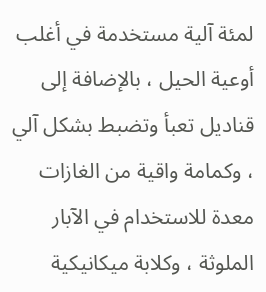لمئة آلية مستخدمة في أغلب أوعية الحيل ، بالإضافة إلى قناديل تعبأ وتضبط بشكل آلي ، وكمامة واقية من الغازات معدة للاستخدام في الآبار الملوثة ، وكلابة ميكانيكية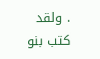. ولقد كتب بنو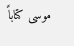موسى كتاباً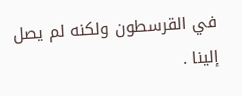في القرسطون ولكنه لم يصل إلينا .